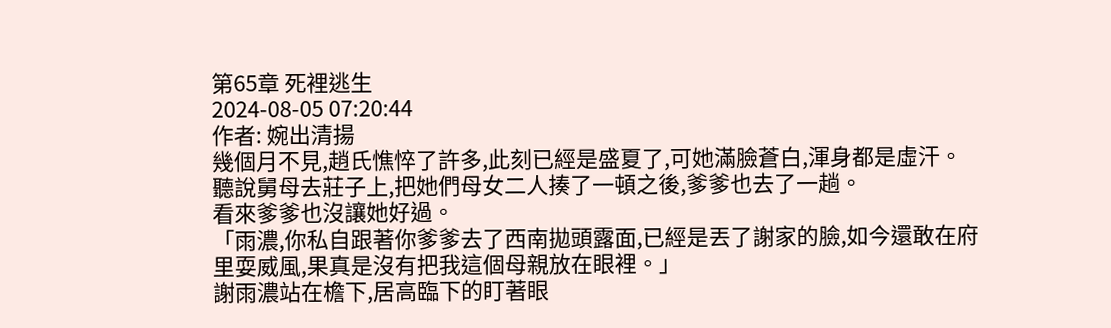第65章 死裡逃生
2024-08-05 07:20:44
作者: 婉出清揚
幾個月不見,趙氏憔悴了許多,此刻已經是盛夏了,可她滿臉蒼白,渾身都是虛汗。
聽說舅母去莊子上,把她們母女二人揍了一頓之後,爹爹也去了一趟。
看來爹爹也沒讓她好過。
「雨濃,你私自跟著你爹爹去了西南拋頭露面,已經是丟了謝家的臉,如今還敢在府里耍威風,果真是沒有把我這個母親放在眼裡。」
謝雨濃站在檐下,居高臨下的盯著眼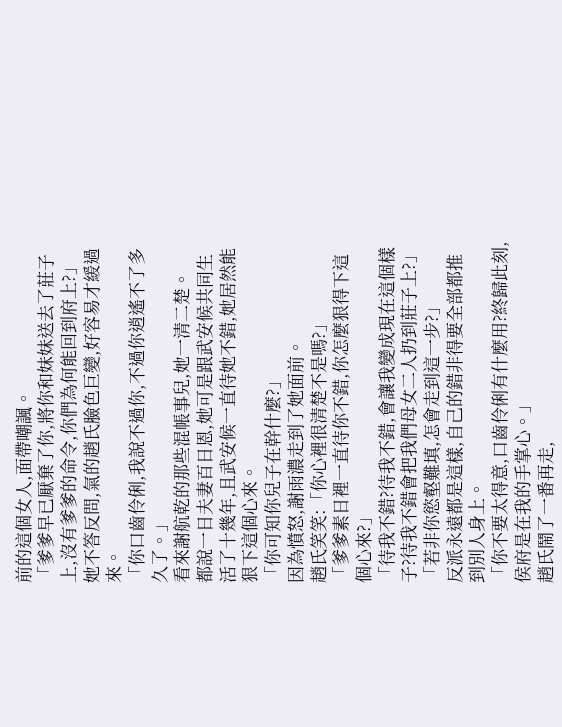前的這個女人,面帶嘲諷。
「爹爹早已厭棄了你,將你和妹妹送去了莊子上,沒有爹爹的命令,你們為何能回到府上?」
她不答反問,氣的趙氏臉色巨變,好容易才緩過來。
「你口齒伶俐,我說不過你,不過你逍遙不了多久了。」
看來謝航乾的那些混帳事兒,她一清二楚。
都說一日夫妻百日恩,她可是跟武安候共同生活了十幾年,且武安候一直待她不錯,她居然能狠下這個心來。
「你可知你兒子在幹什麼?」
因為憤怒,謝雨濃走到了她面前。
趙氏笑笑:「你心裡很清楚不是嗎?」
「爹爹素日裡一直待你不錯,你怎麼狠得下這個心來?」
「待我不錯?待我不錯,會讓我變成現在這個樣子?待我不錯會把我們母女二人扔到莊子上?」
「若非你慾壑難填,怎會走到這一步?」
反派永遠都是這樣,自己的錯非得要全部都推到別人身上。
「你不要太得意,口齒伶俐有什麼用?終歸此刻,侯府是在我的手掌心。」
趙氏鬧了一番再走,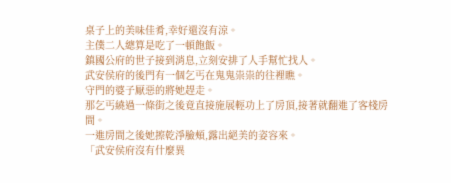桌子上的美味佳肴,幸好還沒有涼。
主僕二人總算是吃了一頓飽飯。
鎮國公府的世子接到消息,立刻安排了人手幫忙找人。
武安侯府的後門有一個乞丐在鬼鬼祟祟的往裡瞧。
守門的婆子厭惡的將她趕走。
那乞丐繞過一條街之後竟直接施展輕功上了房頂,接著就翻進了客棧房間。
一進房間之後她擦乾淨臉頰,露出絕美的姿容來。
「武安侯府沒有什麼異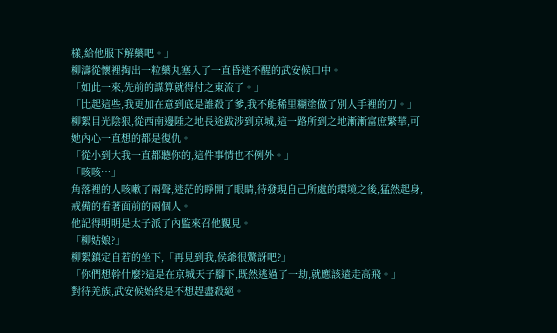樣,給他服下解藥吧。」
柳濤從懷裡掏出一粒藥丸塞入了一直昏迷不醒的武安候口中。
「如此一來,先前的謀算就得付之東流了。」
「比起這些,我更加在意到底是誰殺了爹,我不能稀里糊塗做了別人手裡的刀。」
柳絮目光陰狠,從西南邊陲之地長途跋涉到京城,這一路所到之地漸漸富庶繁華,可她內心一直想的都是復仇。
「從小到大我一直都聽你的,這件事情也不例外。」
「咳咳…」
角落裡的人咳嗽了兩聲,迷茫的睜開了眼睛,待發現自己所處的環境之後,猛然起身,戒備的看著面前的兩個人。
他記得明明是太子派了內監來召他覲見。
「柳姑娘?」
柳絮鎮定自若的坐下,「再見到我,侯爺很驚訝吧?」
「你們想幹什麼?這是在京城天子腳下,既然逃過了一劫,就應該遠走高飛。」
對待羌族,武安候始終是不想趕盡殺絕。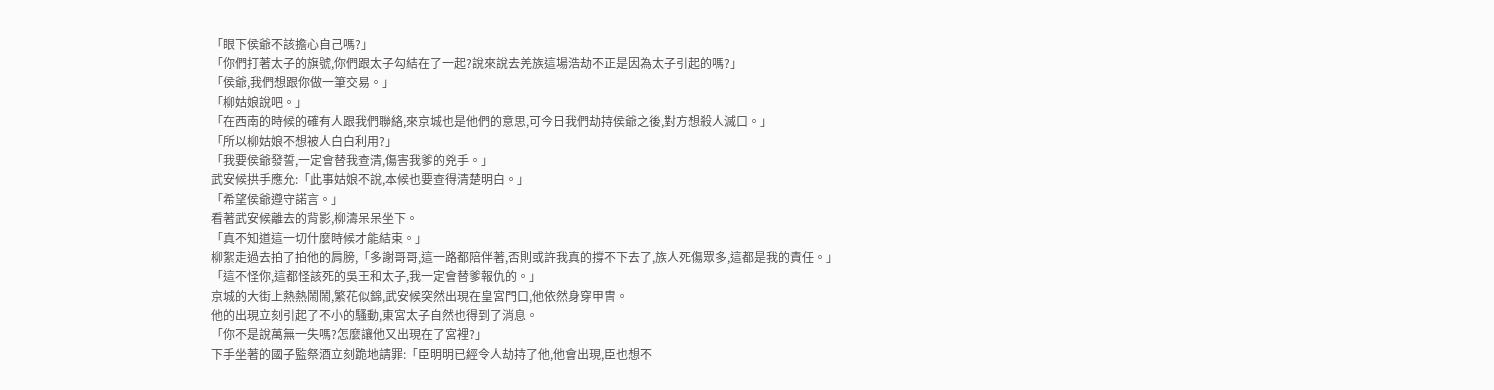「眼下侯爺不該擔心自己嗎?」
「你們打著太子的旗號,你們跟太子勾結在了一起?說來說去羌族這場浩劫不正是因為太子引起的嗎?」
「侯爺,我們想跟你做一筆交易。」
「柳姑娘說吧。」
「在西南的時候的確有人跟我們聯絡,來京城也是他們的意思,可今日我們劫持侯爺之後,對方想殺人滅口。」
「所以柳姑娘不想被人白白利用?」
「我要侯爺發誓,一定會替我查清,傷害我爹的兇手。」
武安候拱手應允:「此事姑娘不說,本候也要查得清楚明白。」
「希望侯爺遵守諾言。」
看著武安候離去的背影,柳濤呆呆坐下。
「真不知道這一切什麼時候才能結束。」
柳絮走過去拍了拍他的肩膀,「多謝哥哥,這一路都陪伴著,否則或許我真的撐不下去了,族人死傷眾多,這都是我的責任。」
「這不怪你,這都怪該死的吳王和太子,我一定會替爹報仇的。」
京城的大街上熱熱鬧鬧,繁花似錦,武安候突然出現在皇宮門口,他依然身穿甲冑。
他的出現立刻引起了不小的騷動,東宮太子自然也得到了消息。
「你不是說萬無一失嗎?怎麼讓他又出現在了宮裡?」
下手坐著的國子監祭酒立刻跪地請罪:「臣明明已經令人劫持了他,他會出現,臣也想不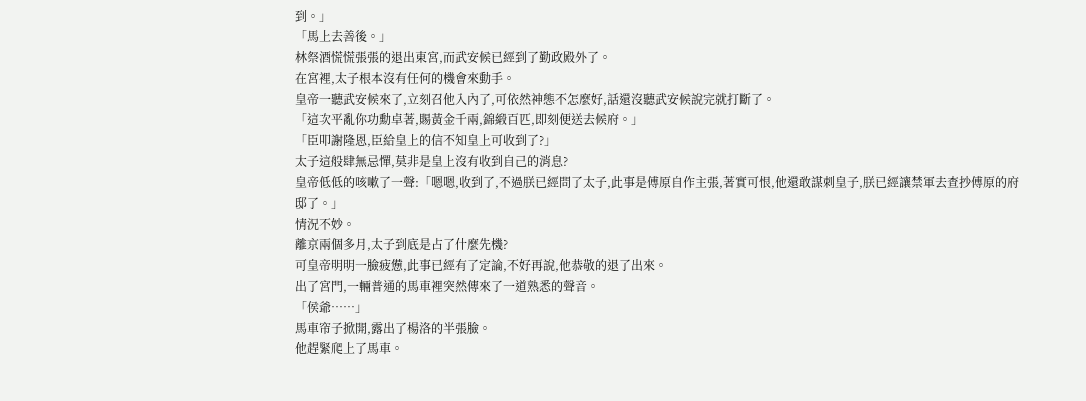到。」
「馬上去善後。」
林祭酒慌慌張張的退出東宮,而武安候已經到了勤政殿外了。
在宮裡,太子根本沒有任何的機會來動手。
皇帝一聽武安候來了,立刻召他入內了,可依然神態不怎麼好,話還沒聽武安候說完就打斷了。
「這次平亂你功勳卓著,賜黃金千兩,錦緞百匹,即刻便送去候府。」
「臣叩謝隆恩,臣給皇上的信不知皇上可收到了?」
太子這般肆無忌憚,莫非是皇上沒有收到自己的消息?
皇帝低低的咳嗽了一聲:「嗯嗯,收到了,不過朕已經問了太子,此事是傅原自作主張,著實可恨,他還敢謀刺皇子,朕已經讓禁軍去查抄傅原的府邸了。」
情況不妙。
離京兩個多月,太子到底是占了什麼先機?
可皇帝明明一臉疲憊,此事已經有了定論,不好再說,他恭敬的退了出來。
出了宮門,一輛普通的馬車裡突然傳來了一道熟悉的聲音。
「侯爺……」
馬車帘子掀開,露出了楊洛的半張臉。
他趕緊爬上了馬車。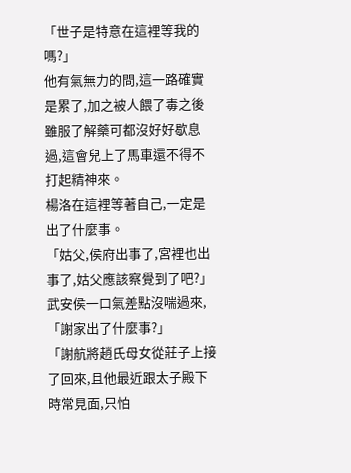「世子是特意在這裡等我的嗎?」
他有氣無力的問,這一路確實是累了,加之被人餵了毒之後雖服了解藥可都沒好好歇息過,這會兒上了馬車還不得不打起精神來。
楊洛在這裡等著自己,一定是出了什麼事。
「姑父,侯府出事了,宮裡也出事了,姑父應該察覺到了吧?」
武安侯一口氣差點沒喘過來,「謝家出了什麼事?」
「謝航將趙氏母女從莊子上接了回來,且他最近跟太子殿下時常見面,只怕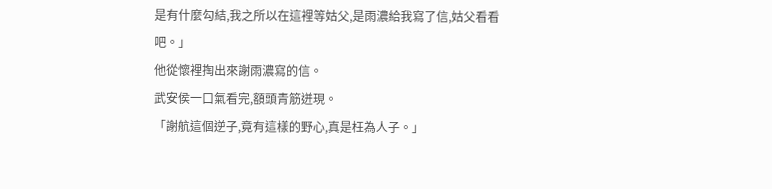是有什麼勾結,我之所以在這裡等姑父,是雨濃給我寫了信,姑父看看吧。」
他從懷裡掏出來謝雨濃寫的信。
武安侯一口氣看完,額頭青筋迸現。
「謝航這個逆子,竟有這樣的野心,真是枉為人子。」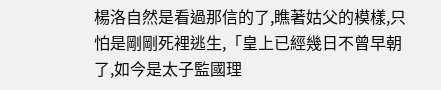楊洛自然是看過那信的了,瞧著姑父的模樣,只怕是剛剛死裡逃生,「皇上已經幾日不曾早朝了,如今是太子監國理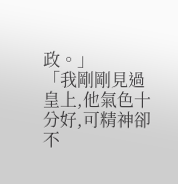政。」
「我剛剛見過皇上,他氣色十分好,可精神卻不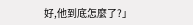好,他到底怎麼了?」